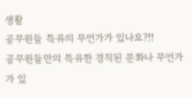생활
공무원들 특유의 무언가가 있나요?!!
공무원들만의 특유한 경직된 문화나 무언가가 있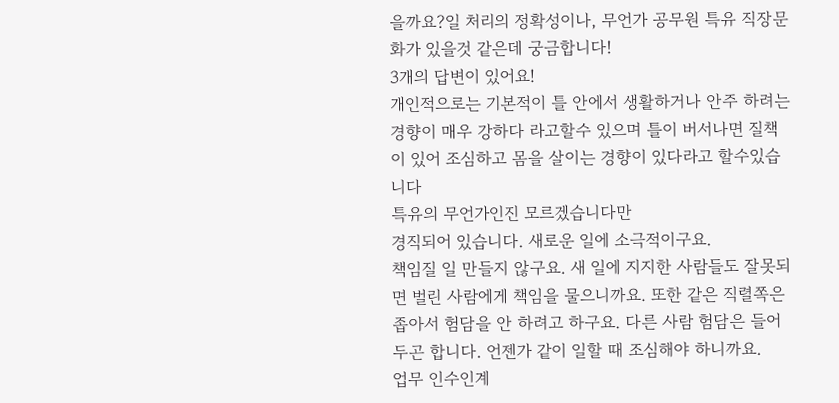을까요?일 처리의 정확성이나, 무언가 공무원 특유 직장문화가 있을것 같은데 궁금합니다!
3개의 답변이 있어요!
개인적으로는 기본적이 틀 안에서 생활하거나 안주 하려는 경향이 매우 강하다 라고할수 있으며 틀이 버서나면 질책이 있어 조심하고 몸을 살이는 경향이 있다라고 할수있습니다
특유의 무언가인진 모르겠습니다만
경직되어 있습니다. 새로운 일에 소극적이구요.
책임질 일 만들지 않구요. 새 일에 지지한 사람들도 잘못되면 벌린 사람에게 책임을 물으니까요. 또한 같은 직렬쪽은 좁아서 험담을 안 하려고 하구요. 다른 사람 험담은 들어두곤 합니다. 언젠가 같이 일할 때 조심해야 하니까요.
업무 인수인계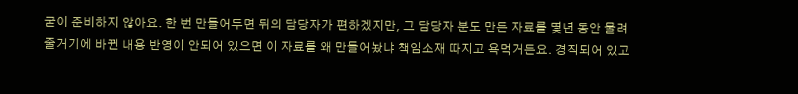굳이 준비하지 않아요. 한 번 만들어두면 뒤의 담당자가 편하겠지만, 그 담당자 분도 만든 자료를 몇년 동안 물려줄거기에 바뀐 내용 반영이 안되어 있으면 이 자료를 왜 만들어놨냐 책임소재 따지고 욕먹거든요. 경직되어 있고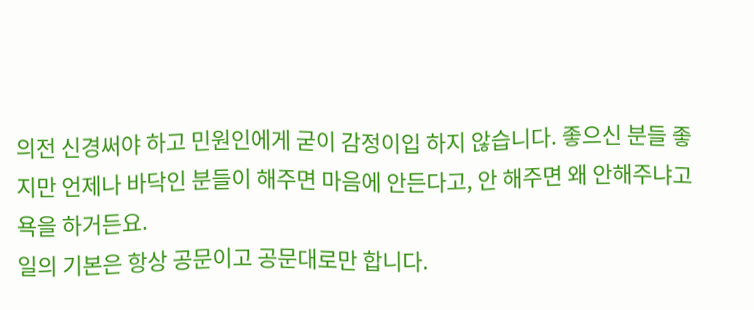의전 신경써야 하고 민원인에게 굳이 감정이입 하지 않습니다. 좋으신 분들 좋지만 언제나 바닥인 분들이 해주면 마음에 안든다고, 안 해주면 왜 안해주냐고 욕을 하거든요.
일의 기본은 항상 공문이고 공문대로만 합니다.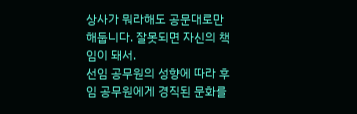상사가 뭐라해도 공문대로만 해둡니다. 잘못되면 자신의 책임이 돼서.
선임 공무원의 성향에 따라 후임 공무원에게 경직된 문화를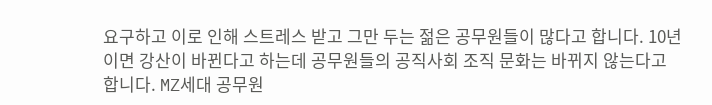요구하고 이로 인해 스트레스 받고 그만 두는 젊은 공무원들이 많다고 합니다. 10년이면 강산이 바뀐다고 하는데 공무원들의 공직사회 조직 문화는 바뀌지 않는다고 합니다. MZ세대 공무원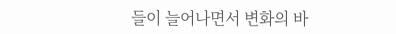들이 늘어나면서 변화의 바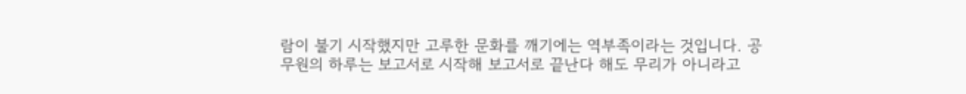람이 불기 시작했지만 고루한 문화를 깨기에는 역부족이라는 것입니다. 공무원의 하루는 보고서로 시작해 보고서로 끝난다 해도 무리가 아니라고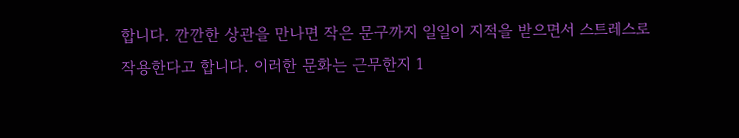합니다. 깐깐한 상관을 만나면 작은 문구까지 일일이 지적을 받으면서 스트레스로 작용한다고 합니다. 이러한 문화는 근무한지 1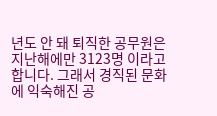년도 안 돼 퇴직한 공무원은 지난해에만 3123명 이라고 합니다. 그래서 경직된 문화에 익숙해진 공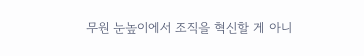무원 눈높이에서 조직을 혁신할 게 아니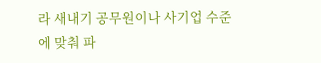라 새내기 공무원이나 사기업 수준에 맞춰 파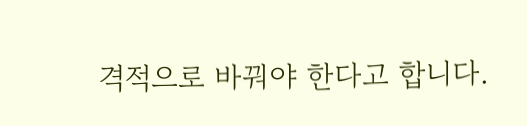격적으로 바꿔야 한다고 합니다.